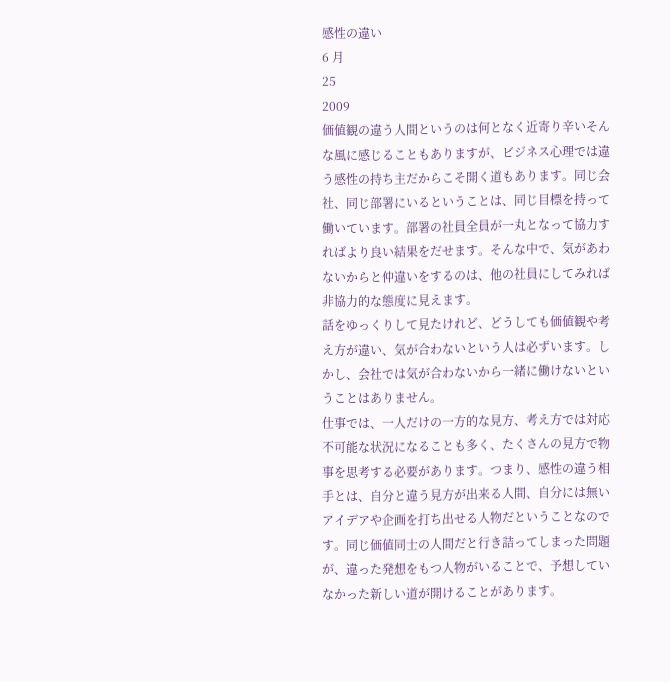感性の違い
6 月
25
2009
価値観の違う人間というのは何となく近寄り辛いそんな風に感じることもありますが、ビジネス心理では違う感性の持ち主だからこそ開く道もあります。同じ会社、同じ部署にいるということは、同じ目標を持って働いています。部署の社員全員が一丸となって協力すればより良い結果をだせます。そんな中で、気があわないからと仲違いをするのは、他の社員にしてみれば非協力的な態度に見えます。
話をゆっくりして見たけれど、どうしても価値観や考え方が違い、気が合わないという人は必ずいます。しかし、会社では気が合わないから一緒に働けないということはありません。
仕事では、一人だけの一方的な見方、考え方では対応不可能な状況になることも多く、たくさんの見方で物事を思考する必要があります。つまり、感性の違う相手とは、自分と違う見方が出来る人間、自分には無いアイデアや企画を打ち出せる人物だということなのです。同じ価値同士の人間だと行き詰ってしまった問題が、違った発想をもつ人物がいることで、予想していなかった新しい道が開けることがあります。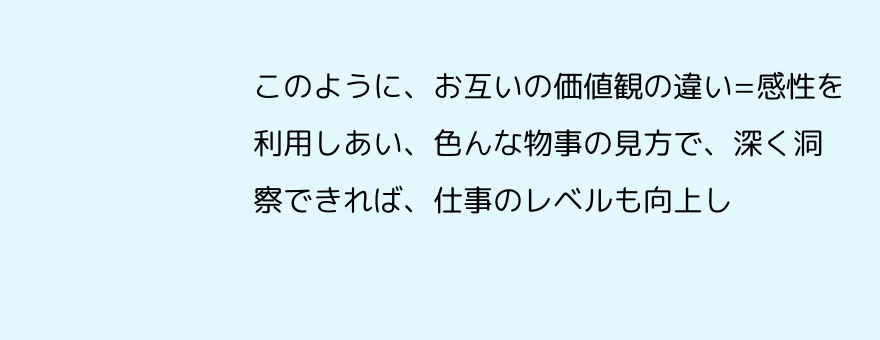このように、お互いの価値観の違い=感性を利用しあい、色んな物事の見方で、深く洞察できれば、仕事のレベルも向上し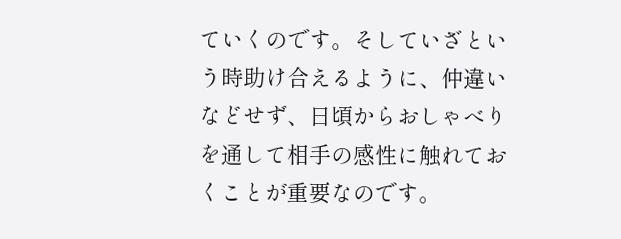ていくのです。そしていざという時助け合えるように、仲違いなどせず、日頃からおしゃべりを通して相手の感性に触れておくことが重要なのです。